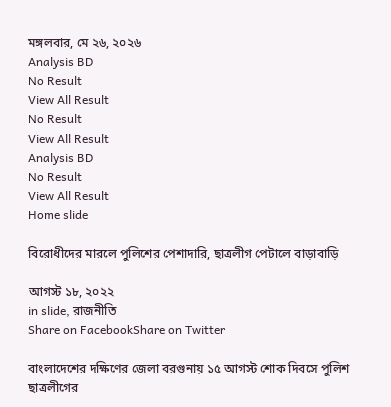মঙ্গলবার, মে ২৬, ২০২৬
Analysis BD
No Result
View All Result
No Result
View All Result
Analysis BD
No Result
View All Result
Home slide

বিরোধীদের মারলে পুলিশের পেশাদারি, ছাত্রলীগ পেটালে বাড়াবাড়ি

আগস্ট ১৮, ২০২২
in slide, রাজনীতি
Share on FacebookShare on Twitter

বাংলাদেশের দক্ষিণের জেলা বরগুনায় ১৫ আগস্ট শোক দিবসে পুলিশ ছাত্রলীগের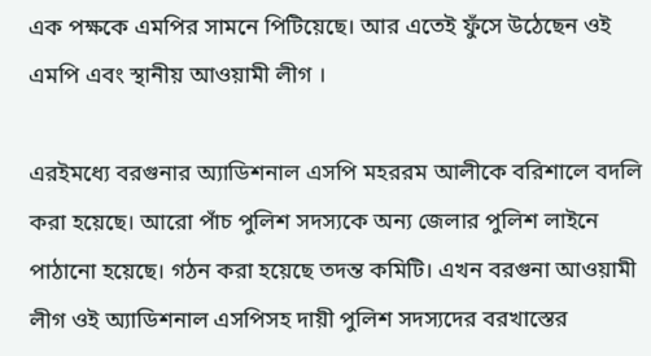এক পক্ষকে এমপির সামনে পিটিয়েছে। আর এতেই ফুঁসে উঠেছেন ওই এমপি এবং স্থানীয় আওয়ামী লীগ ।

এরইমধ্যে বরগুনার অ্যাডিশনাল এসপি মহররম আলীকে বরিশালে বদলি করা হয়েছে। আরো পাঁচ পুলিশ সদস্যকে অন্য জেলার পুলিশ লাইনে পাঠানো হয়েছে। গঠন করা হয়েছে তদন্ত কমিটি। এখন বরগুনা আওয়ামী লীগ ওই অ্যাডিশনাল এসপিসহ দায়ী পুলিশ সদস্যদের বরখাস্তের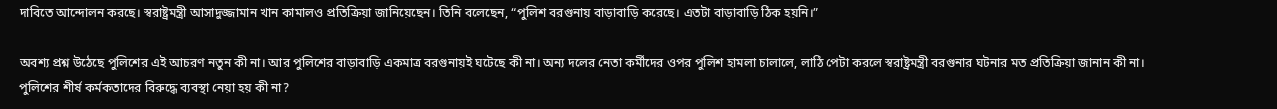দাবিতে আন্দোলন করছে। স্বরাষ্ট্রমন্ত্রী আসাদুজ্জামান খান কামালও প্রতিক্রিয়া জানিয়েছেন। তিনি বলেছেন, “পুলিশ বরগুনায় বাড়াবাড়ি করেছে। এতটা বাড়াবাড়ি ঠিক হয়নি।”

অবশ্য প্রশ্ন উঠেছে পুলিশের এই আচরণ নতুন কী না। আর পুলিশের বাড়াবাড়ি একমাত্র বরগুনায়ই ঘটেছে কী না। অন্য দলের নেতা কর্মীদের ওপর পুলিশ হামলা চালালে, লাঠি পেটা করলে স্বরাষ্ট্রমন্ত্রী বরগুনার ঘটনার মত প্রতিক্রিয়া জানান কী না। পুলিশের শীর্ষ কর্মকতাদের বিরুদ্ধে ব্যবস্থা নেয়া হয় কী না?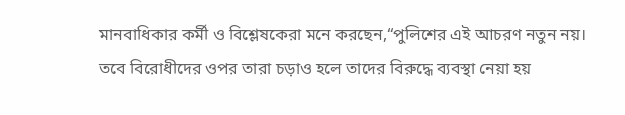মানবাধিকার কর্মী ও বিশ্লেষকেরা মনে করছেন,“পুলিশের এই আচরণ নতুন নয়। তবে বিরোধীদের ওপর তারা চড়াও হলে তাদের বিরুদ্ধে ব্যবস্থা নেয়া হয়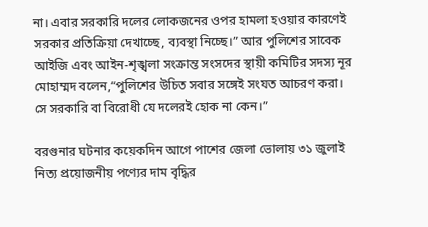না। এবার সরকারি দলের লোকজনের ওপর হামলা হওয়ার কারণেই সরকার প্রতিক্রিয়া দেখাচ্ছে, ব্যবস্থা নিচ্ছে।” আর পুলিশের সাবেক আইজি এবং আইন-শৃঙ্খলা সংক্রান্ত সংসদের স্থায়ী কমিটির সদস্য নূর মোহাম্মদ বলেন,“পুলিশের উচিত সবার সঙ্গেই সংযত আচরণ করা। সে সরকারি বা বিরোধী যে দলেরই হোক না কেন।”

বরগুনার ঘটনার কয়েকদিন আগে পাশের জেলা ভোলায় ৩১ জুলাই নিত্য প্রয়োজনীয় পণ্যের দাম বৃদ্ধির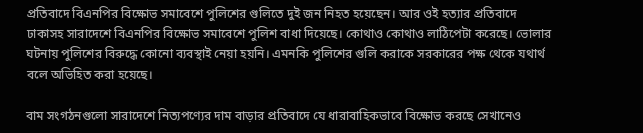প্রতিবাদে বিএনপির বিক্ষোভ সমাবেশে পুলিশের গুলিতে দুই জন নিহত হয়েছেন। আর ওই হত্যার প্রতিবাদে ঢাকাসহ সারাদেশে বিএনপির বিক্ষোভ সমাবেশে পুলিশ বাধা দিয়েছে। কোথাও কোথাও লাঠিপেটা করেছে। ভোলার ঘটনায় পুলিশের বিরুদ্ধে কোনো ব্যবস্থাই নেয়া হয়নি। এমনকি পুলিশের গুলি করাকে সরকারের পক্ষ থেকে যথার্থ বলে অভিহিত করা হয়েছে।

বাম সংগঠনগুলো সারাদেশে নিত্যপণ্যের দাম বাড়ার প্রতিবাদে যে ধারাবাহিকভাবে বিক্ষোভ করছে সেখানেও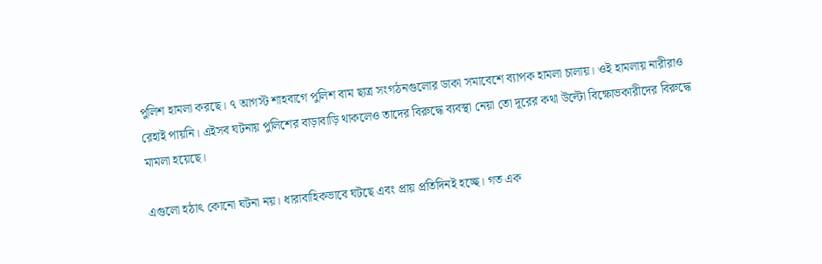পুলিশ হামলা করছে। ৭ আগস্ট শাহবাগে পুলিশ বাম ছাত্র সংগঠনগুলোর ডাকা সমাবেশে ব্যাপক হামলা চালায়। ওই হামলায় নারীরাও রেহাই পায়নি। এইসব ঘটনায় পুলিশের বাড়াবাড়ি থাকলেও তাদের বিরুদ্ধে ব্যবস্থা নেয়া তো দূরের কথা উল্টো বিক্ষোভকারীদের বিরুদ্ধে মামলা হয়েছে।

এগুলো হঠাৎ কোনো ঘটনা নয়। ধারাবাহিকভাবে ঘটছে এবং প্রায় প্রতিদিনই হচ্ছে। গত এক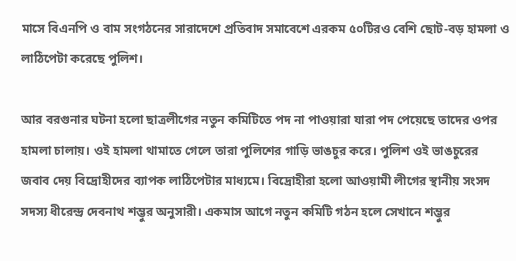মাসে বিএনপি ও বাম সংগঠনের সারাদেশে প্রতিবাদ সমাবেশে এরকম ৫০টিরও বেশি ছোট-বড় হামলা ও লাঠিপেটা করেছে পুলিশ।

আর বরগুনার ঘটনা হলো ছাত্রলীগের নতুন কমিটিতে পদ না পাওয়ারা যারা পদ পেয়েছে তাদের ওপর হামলা চালায়। ওই হামলা থামাতে গেলে তারা পুলিশের গাড়ি ভাঙচুর করে। পুলিশ ওই ভাঙচুরের জবাব দেয় বিদ্রোহীদের ব্যাপক লাঠিপেটার মাধ্যমে। বিদ্রোহীরা হলো আওয়ামী লীগের স্থানীয় সংসদ সদস্য ধীরেন্দ্র দেবনাথ শম্ভুর অনুসারী। একমাস আগে নতুন কমিটি গঠন হলে সেখানে শম্ভুর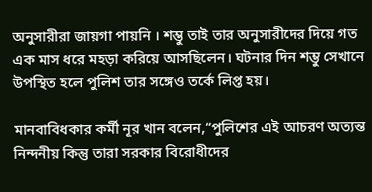অনুসারীরা জায়গা পায়নি । শম্ভু তাই তার অনুসারীদের দিয়ে গত এক মাস ধরে মহড়া করিয়ে আসছিলেন। ঘটনার দিন শম্ভু সেখানে উপস্থিত হলে পুলিশ তার সঙ্গেও তর্কে লিপ্ত হয়।

মানবাবিধকার কর্মী নূর খান বলেন,“পুলিশের এই আচরণ অত্যন্ত নিন্দনীয় কিন্তু তারা সরকার বিরোধীদের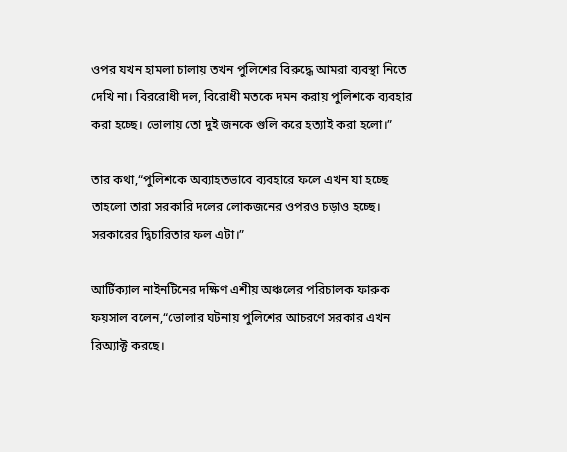ওপর যখন হামলা চালায় তখন পুলিশের বিরুদ্ধে আমরা ব্যবস্থা নিতে দেখি না। বিররোধী দল, বিরোধী মতকে দমন করায় পুলিশকে ব্যবহার করা হচ্ছে। ভোলায় তো দুই জনকে গুলি করে হত্যাই করা হলো।”

তার কথা,“পুলিশকে অব্যাহতভাবে ব্যবহারে ফলে এখন যা হচ্ছে তাহলো তারা সরকারি দলের লোকজনের ওপরও চড়াও হচ্ছে। সরকারের দ্বিচারিতার ফল এটা।”

আর্টিক্যাল নাইনটিনের দক্ষিণ এশীয় অঞ্চলের পরিচালক ফারুক ফয়সাল বলেন,“ভোলার ঘটনায় পুলিশের আচরণে সরকার এখন রিঅ্যাক্ট করছে।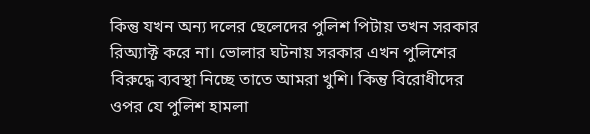কিন্তু যখন অন্য দলের ছেলেদের পুলিশ পিটায় তখন সরকার রিঅ্যাক্ট করে না। ভোলার ঘটনায় সরকার এখন পুলিশের বিরুদ্ধে ব্যবস্থা নিচ্ছে তাতে আমরা খুশি। কিন্তু বিরোধীদের ওপর যে পুলিশ হামলা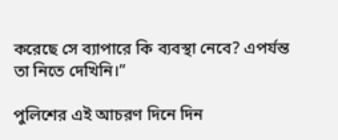করেছে সে ব্যাপারে কি ব্যবস্থা নেবে? এপর্যন্ত তা নিতে দেখিনি।”

পুলিশের এই আচরণ দিনে দিন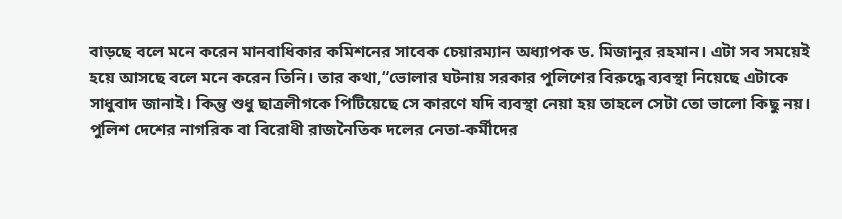বাড়ছে বলে মনে করেন মানবাধিকার কমিশনের সাবেক চেয়ারম্যান অধ্যাপক ড. মিজানুর রহমান। এটা সব সময়েই হয়ে আসছে বলে মনে করেন তিনি। তার কথা,“ভোলার ঘটনায় সরকার পুলিশের বিরুদ্ধে ব্যবস্থা নিয়েছে এটাকে সাধুবাদ জানাই। কিন্তু শুধু ছাত্রলীগকে পিটিয়েছে সে কারণে যদি ব্যবস্থা নেয়া হয় তাহলে সেটা তো ভালো কিছু নয়। পুলিশ দেশের নাগরিক বা বিরোধী রাজনৈতিক দলের নেতা-কর্মীদের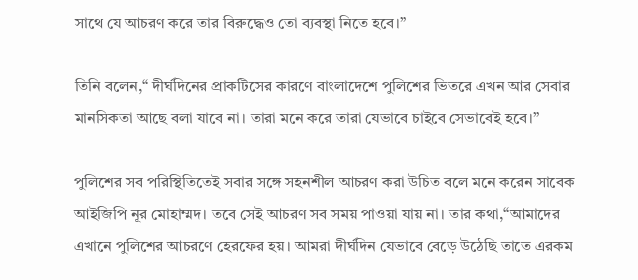সাথে যে আচরণ করে তার বিরুদ্ধেও তো ব্যবস্থা নিতে হবে।”

তিনি বলেন,“ দীর্ঘদিনের প্রাকটিসের কারণে বাংলাদেশে পুলিশের ভিতরে এখন আর সেবার মানসিকতা আছে বলা যাবে না। তারা মনে করে তারা যেভাবে চাইবে সেভাবেই হবে।”

পুলিশের সব পরিস্থিতিতেই সবার সঙ্গে সহনশীল আচরণ করা উচিত বলে মনে করেন সাবেক আইজিপি নূর মোহাম্মদ। তবে সেই আচরণ সব সময় পাওয়া যায় না। তার কথা,“আমাদের এখানে পুলিশের আচরণে হেরফের হয়। আমরা দীর্ঘদিন যেভাবে বেড়ে উঠেছি তাতে এরকম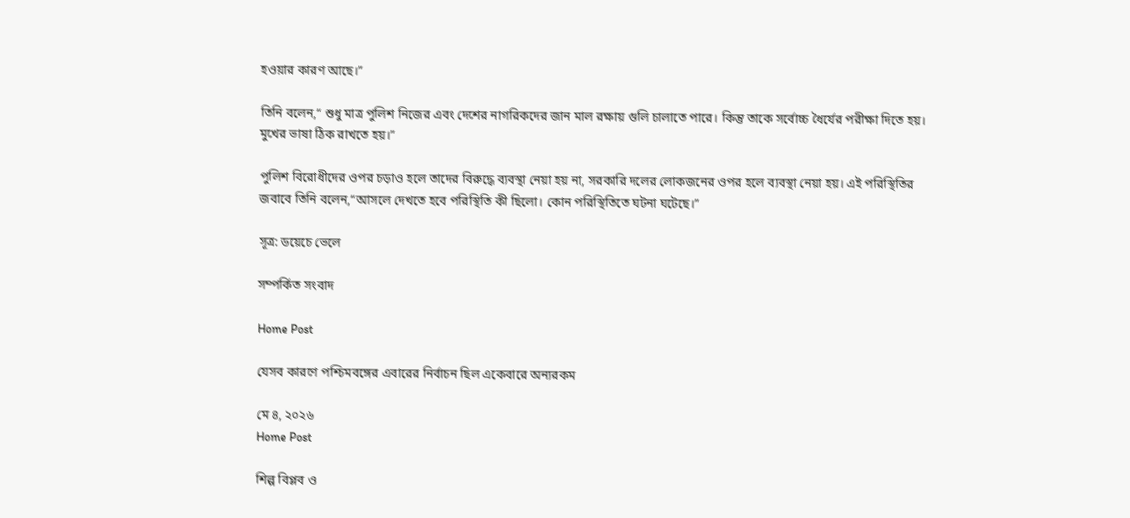হওয়ার কারণ আছে।”

তিনি বলেন,“ শুধু মাত্র পুলিশ নিজের এবং দেশের নাগরিকদের জান মাল রক্ষায় গুলি চালাতে পারে। কিন্তু তাকে সর্বোচ্চ ধৈর্যের পরীক্ষা দিতে হয়। মুখের ভাষা ঠিক রাখতে হয়।”

পুলিশ বিরোধীদের ওপর চড়াও হলে তাদের বিরুদ্ধে ব্যবস্থা নেয়া হয় না, সরকারি দলের লোকজনের ওপর হলে ব্যবস্থা নেয়া হয়। এই পরিস্থিতির জবাবে তিনি বলেন,“আসলে দেখতে হবে পরিস্থিতি কী ছিলো। কোন পরিস্থিতিতে ঘটনা ঘটেছে।”

সূত্র: ডয়েচে ভেলে

সম্পর্কিত সংবাদ

Home Post

যেসব কারণে পশ্চিমবঙ্গের এবারের নির্বাচন ছিল একেবারে অন্যরকম

মে ৪, ২০২৬
Home Post

শিল্প বিপ্লব ও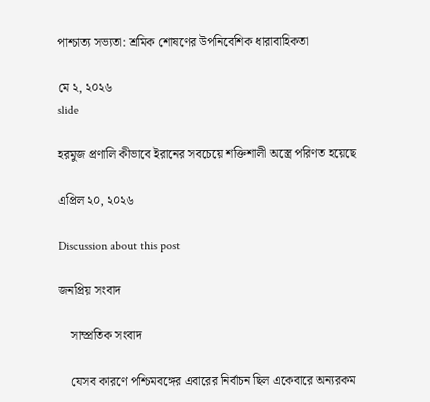পাশ্চাত্য সভ্যতা: শ্রমিক শোষণের উপনিবেশিক ধারাবাহিকতা

মে ২, ২০২৬
slide

হরমুজ প্রণালি কীভাবে ইরানের সবচেয়ে শক্তিশালী অস্ত্রে পরিণত হয়েছে

এপ্রিল ২০, ২০২৬

Discussion about this post

জনপ্রিয় সংবাদ

    সাম্প্রতিক সংবাদ

    যেসব কারণে পশ্চিমবঙ্গের এবারের নির্বাচন ছিল একেবারে অন্যরকম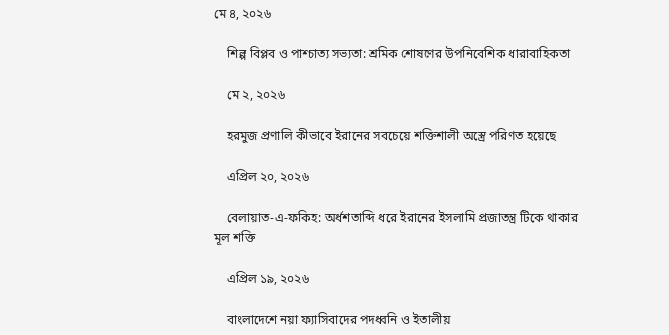মে ৪, ২০২৬

    শিল্প বিপ্লব ও পাশ্চাত্য সভ্যতা: শ্রমিক শোষণের উপনিবেশিক ধারাবাহিকতা

    মে ২, ২০২৬

    হরমুজ প্রণালি কীভাবে ইরানের সবচেয়ে শক্তিশালী অস্ত্রে পরিণত হয়েছে

    এপ্রিল ২০, ২০২৬

    বেলায়াত-এ-ফকিহ: অর্ধশতাব্দি ধরে ইরানের ইসলামি প্রজাতন্ত্র টিকে থাকার মূল শক্তি

    এপ্রিল ১৯, ২০২৬

    বাংলাদেশে নয়া ফ্যাসিবাদের পদধ্বনি ও ইতালীয়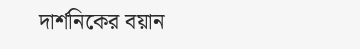দার্শনিকের বয়ান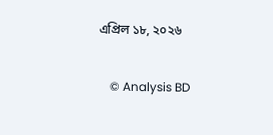এপ্রিল ১৮, ২০২৬

    © Analysis BD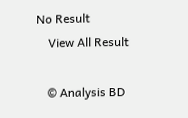No Result
    View All Result

    © Analysis BD